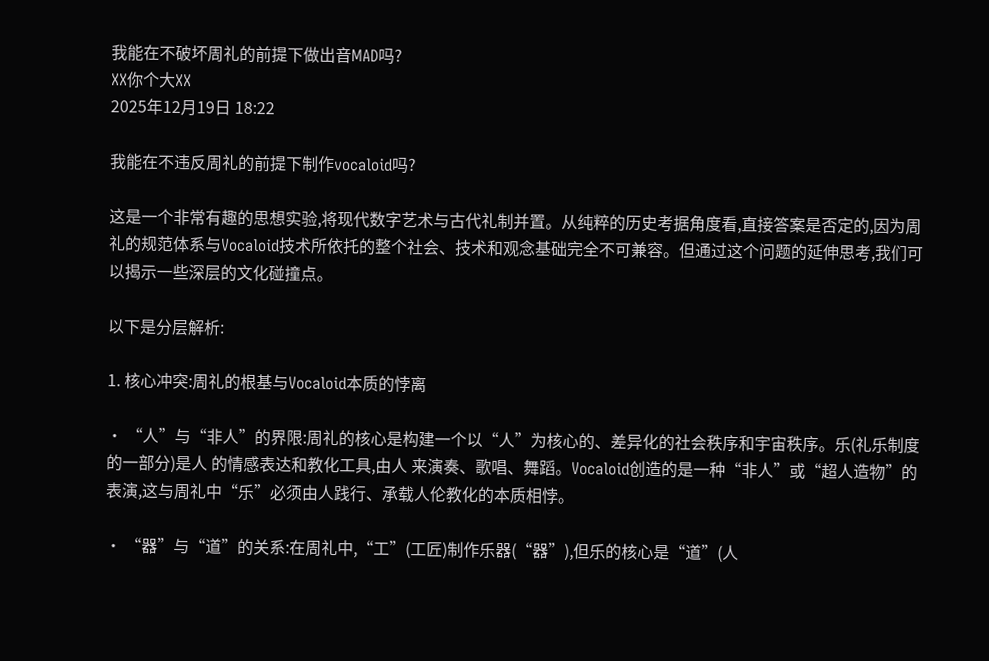我能在不破坏周礼的前提下做出音MAD吗?
XX你个大XX
2025年12月19日 18:22

我能在不违反周礼的前提下制作vocaloid吗?

这是一个非常有趣的思想实验,将现代数字艺术与古代礼制并置。从纯粹的历史考据角度看,直接答案是否定的,因为周礼的规范体系与Vocaloid技术所依托的整个社会、技术和观念基础完全不可兼容。但通过这个问题的延伸思考,我们可以揭示一些深层的文化碰撞点。

以下是分层解析:

1. 核心冲突:周礼的根基与Vocaloid本质的悖离

· “人”与“非人”的界限:周礼的核心是构建一个以“人”为核心的、差异化的社会秩序和宇宙秩序。乐(礼乐制度的一部分)是人 的情感表达和教化工具,由人 来演奏、歌唱、舞蹈。Vocaloid创造的是一种“非人”或“超人造物”的表演,这与周礼中“乐”必须由人践行、承载人伦教化的本质相悖。

· “器”与“道”的关系:在周礼中,“工”(工匠)制作乐器(“器”),但乐的核心是“道”(人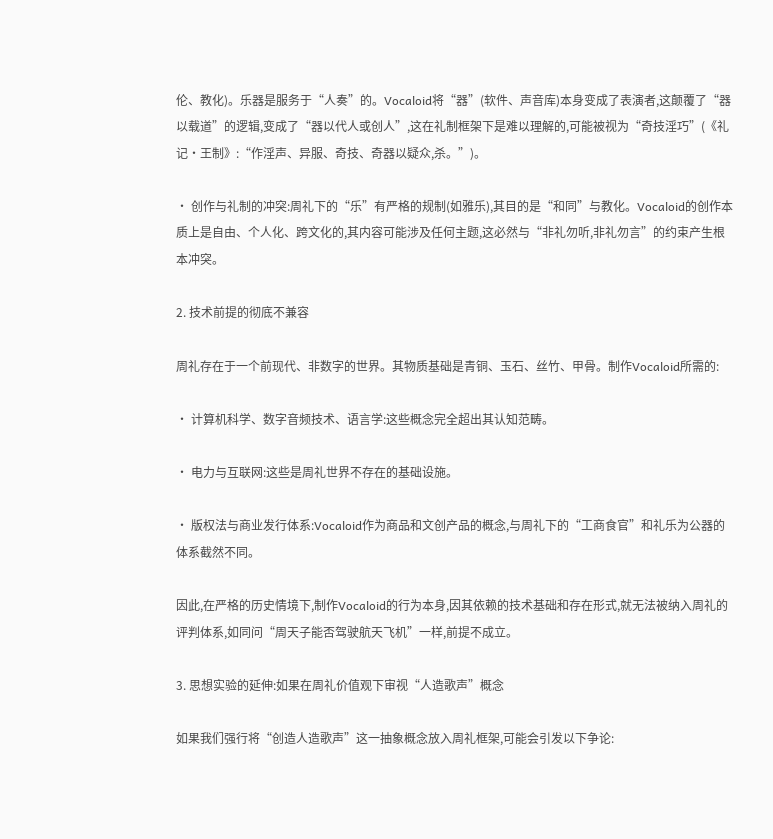伦、教化)。乐器是服务于“人奏”的。Vocaloid将“器”(软件、声音库)本身变成了表演者,这颠覆了“器以载道”的逻辑,变成了“器以代人或创人”,这在礼制框架下是难以理解的,可能被视为“奇技淫巧”(《礼记·王制》:“作淫声、异服、奇技、奇器以疑众,杀。”)。

· 创作与礼制的冲突:周礼下的“乐”有严格的规制(如雅乐),其目的是“和同”与教化。Vocaloid的创作本质上是自由、个人化、跨文化的,其内容可能涉及任何主题,这必然与“非礼勿听,非礼勿言”的约束产生根本冲突。

2. 技术前提的彻底不兼容

周礼存在于一个前现代、非数字的世界。其物质基础是青铜、玉石、丝竹、甲骨。制作Vocaloid所需的:

· 计算机科学、数字音频技术、语言学:这些概念完全超出其认知范畴。

· 电力与互联网:这些是周礼世界不存在的基础设施。

· 版权法与商业发行体系:Vocaloid作为商品和文创产品的概念,与周礼下的“工商食官”和礼乐为公器的体系截然不同。

因此,在严格的历史情境下,制作Vocaloid的行为本身,因其依赖的技术基础和存在形式,就无法被纳入周礼的评判体系,如同问“周天子能否驾驶航天飞机”一样,前提不成立。

3. 思想实验的延伸:如果在周礼价值观下审视“人造歌声”概念

如果我们强行将“创造人造歌声”这一抽象概念放入周礼框架,可能会引发以下争论: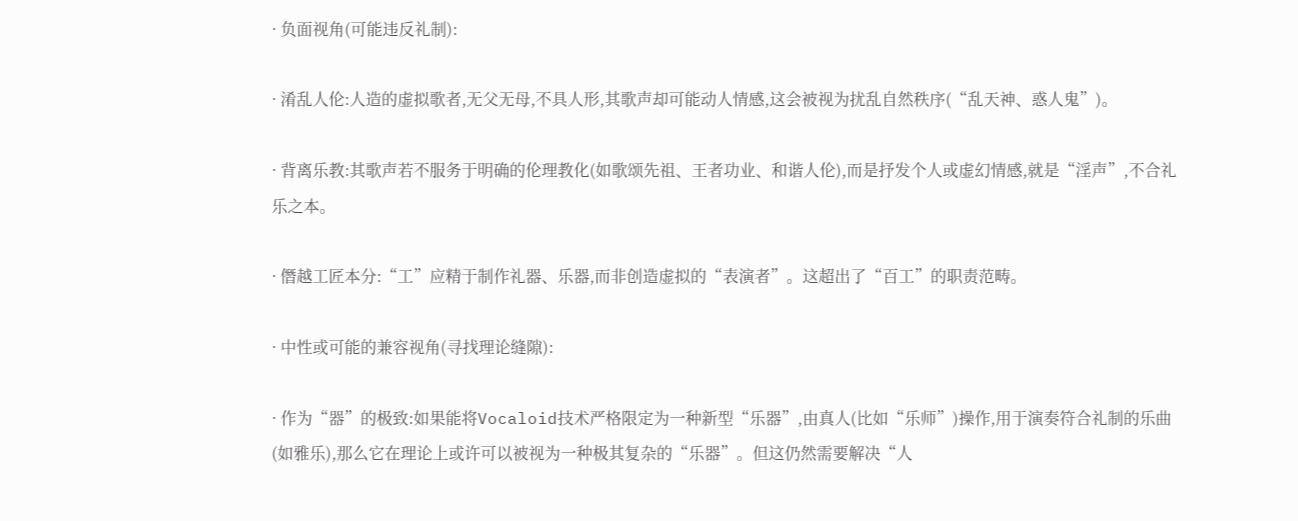· 负面视角(可能违反礼制):

· 淆乱人伦:人造的虚拟歌者,无父无母,不具人形,其歌声却可能动人情感,这会被视为扰乱自然秩序(“乱天神、惑人鬼”)。

· 背离乐教:其歌声若不服务于明确的伦理教化(如歌颂先祖、王者功业、和谐人伦),而是抒发个人或虚幻情感,就是“淫声”,不合礼乐之本。

· 僭越工匠本分:“工”应精于制作礼器、乐器,而非创造虚拟的“表演者”。这超出了“百工”的职责范畴。

· 中性或可能的兼容视角(寻找理论缝隙):

· 作为“器”的极致:如果能将Vocaloid技术严格限定为一种新型“乐器”,由真人(比如“乐师”)操作,用于演奏符合礼制的乐曲(如雅乐),那么它在理论上或许可以被视为一种极其复杂的“乐器”。但这仍然需要解决“人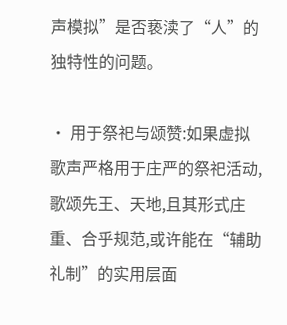声模拟”是否亵渎了“人”的独特性的问题。

· 用于祭祀与颂赞:如果虚拟歌声严格用于庄严的祭祀活动,歌颂先王、天地,且其形式庄重、合乎规范,或许能在“辅助礼制”的实用层面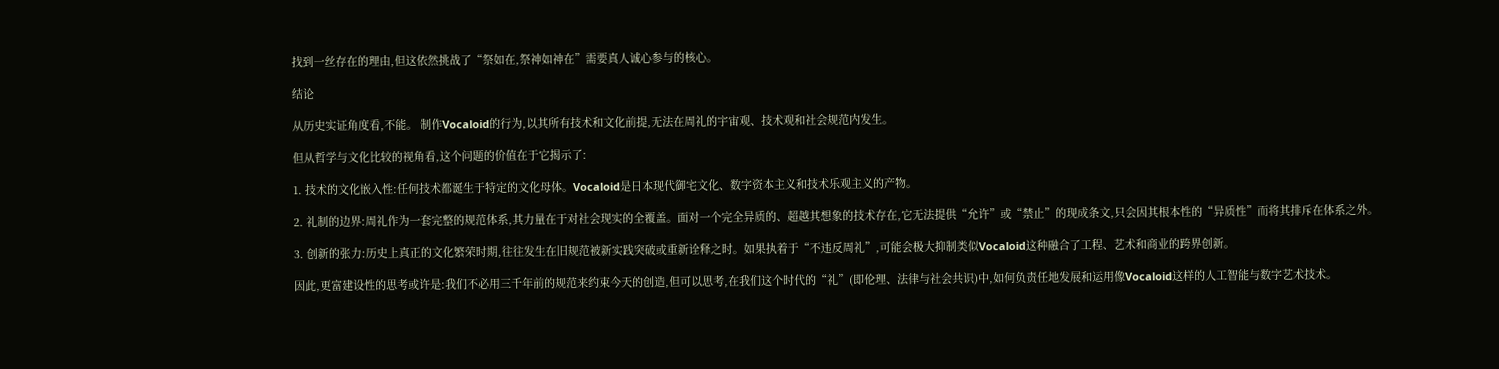找到一丝存在的理由,但这依然挑战了“祭如在,祭神如神在”需要真人诚心参与的核心。

结论

从历史实证角度看,不能。 制作Vocaloid的行为,以其所有技术和文化前提,无法在周礼的宇宙观、技术观和社会规范内发生。

但从哲学与文化比较的视角看,这个问题的价值在于它揭示了:

1. 技术的文化嵌入性:任何技术都诞生于特定的文化母体。Vocaloid是日本现代御宅文化、数字资本主义和技术乐观主义的产物。

2. 礼制的边界:周礼作为一套完整的规范体系,其力量在于对社会现实的全覆盖。面对一个完全异质的、超越其想象的技术存在,它无法提供“允许”或“禁止”的现成条文,只会因其根本性的“异质性”而将其排斥在体系之外。

3. 创新的张力:历史上真正的文化繁荣时期,往往发生在旧规范被新实践突破或重新诠释之时。如果执着于“不违反周礼”,可能会极大抑制类似Vocaloid这种融合了工程、艺术和商业的跨界创新。

因此,更富建设性的思考或许是:我们不必用三千年前的规范来约束今天的创造,但可以思考,在我们这个时代的“礼”(即伦理、法律与社会共识)中,如何负责任地发展和运用像Vocaloid这样的人工智能与数字艺术技术。